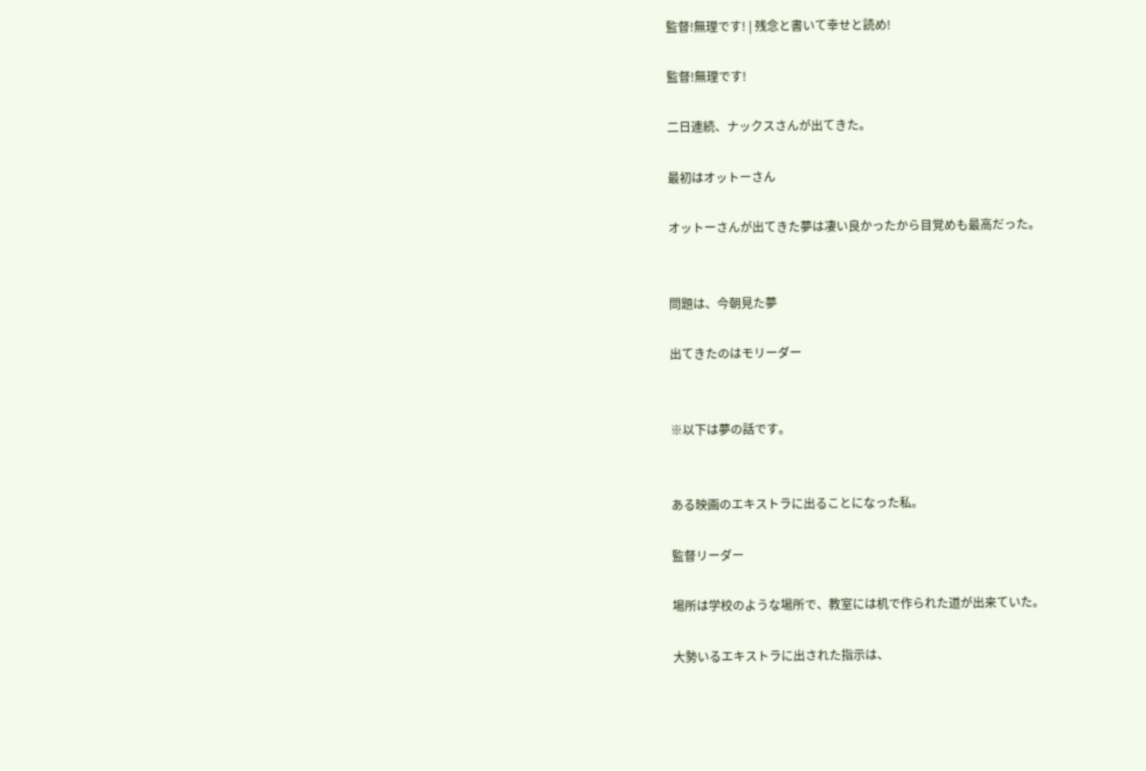監督!無理です! | 残念と書いて幸せと読め!

監督!無理です!

二日連続、ナックスさんが出てきた。

最初はオットーさん

オットーさんが出てきた夢は凄い良かったから目覚めも最高だった。


問題は、今朝見た夢

出てきたのはモリーダー


※以下は夢の話です。


ある映画のエキストラに出ることになった私。

監督リーダー

場所は学校のような場所で、教室には机で作られた道が出来ていた。

大勢いるエキストラに出された指示は、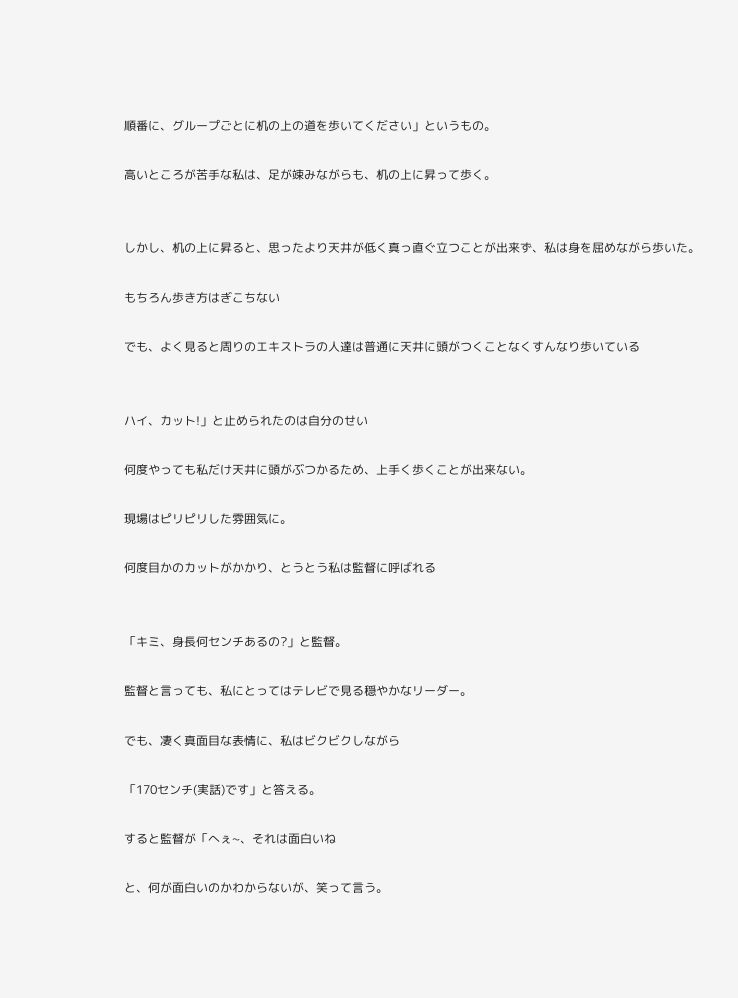順番に、グループごとに机の上の道を歩いてください」というもの。

高いところが苦手な私は、足が竦みながらも、机の上に昇って歩く。


しかし、机の上に昇ると、思ったより天井が低く真っ直ぐ立つことが出来ず、私は身を屈めながら歩いた。

もちろん歩き方はぎこちない

でも、よく見ると周りのエキストラの人達は普通に天井に頭がつくことなくすんなり歩いている


ハイ、カット!」と止められたのは自分のせい

何度やっても私だけ天井に頭がぶつかるため、上手く歩くことが出来ない。

現場はピリピリした雰囲気に。

何度目かのカットがかかり、とうとう私は監督に呼ばれる


「キミ、身長何センチあるの?」と監督。

監督と言っても、私にとってはテレビで見る穏やかなリーダー。

でも、凄く真面目な表情に、私はビクビクしながら

「170センチ(実話)です」と答える。

すると監督が「へぇ~、それは面白いね

と、何が面白いのかわからないが、笑って言う。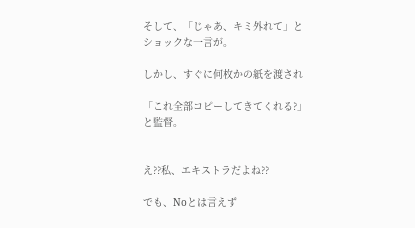そして、「じゃあ、キミ外れて」とショックな一言が。

しかし、すぐに何枚かの紙を渡され

「これ全部コピーしてきてくれる?」と監督。


え??私、エキストラだよね??

でも、Noとは言えず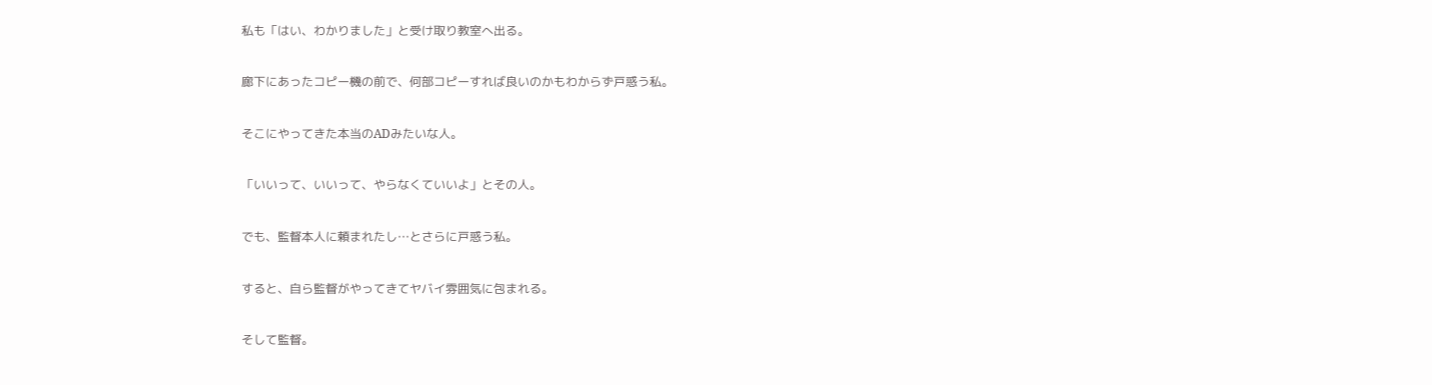私も「はい、わかりました」と受け取り教室へ出る。

廊下にあったコピー機の前で、何部コピーすれば良いのかもわからず戸惑う私。

そこにやってきた本当のADみたいな人。

「いいって、いいって、やらなくていいよ」とその人。

でも、監督本人に頼まれたし…とさらに戸惑う私。

すると、自ら監督がやってきてヤバイ雰囲気に包まれる。

そして監督。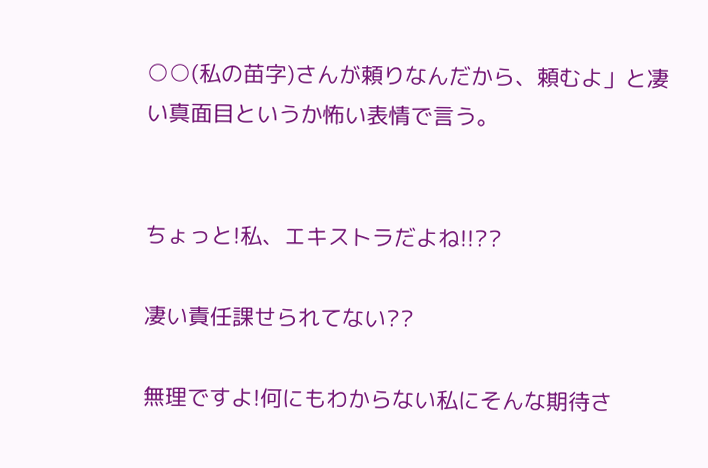○○(私の苗字)さんが頼りなんだから、頼むよ」と凄い真面目というか怖い表情で言う。


ちょっと!私、エキストラだよね!!??

凄い責任課せられてない??

無理ですよ!何にもわからない私にそんな期待さ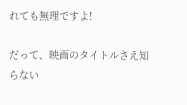れても無理ですよ!

だって、映画のタイトルさえ知らない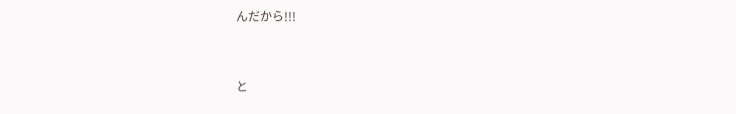んだから!!!


と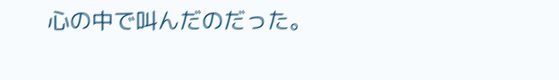心の中で叫んだのだった。